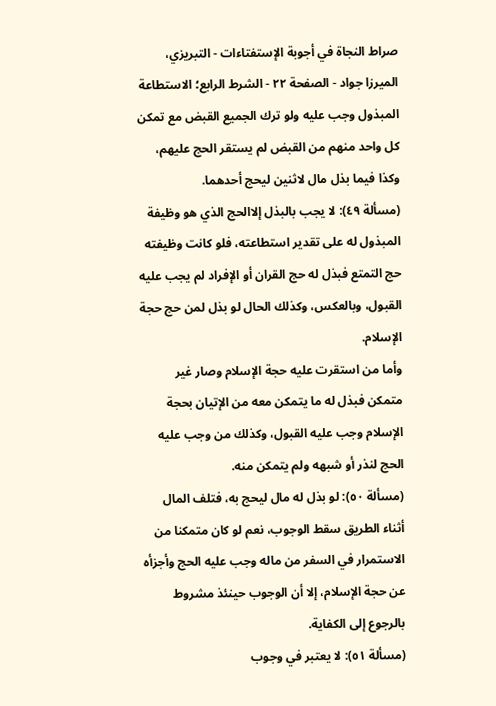صراط النجاة في أجوبة الإستفتاءات - التبريزي، الميرزا جواد - الصفحة ٢٢ - الشرط الرابع؛ الاستطاعة
المبذول وجب عليه ولو ترك الجميع القبض مع تمكن كل واحد منهم من القبض لم يستقر الحج عليهم، وكذا فيما بذل مال لاثنين ليحج أحدهما.
(مسألة ٤٩): لا يجب بالبذل إلاالحج الذي هو وظيفة المبذول له على تقدير استطاعته، فلو كانت وظيفته حج التمتع فبذل له حج القران أو الإفراد لم يجب عليه القبول، وبالعكس، وكذلك الحال لو بذل لمن حج حجة الإسلام.
وأما من استقرت عليه حجة الإسلام وصار غير متمكن فبذل له ما يتمكن معه من الإتيان بحجة الإسلام وجب عليه القبول، وكذلك من وجب عليه الحج لنذر أو شبهه ولم يتمكن منه.
(مسألة ٥٠): لو بذل له مال ليحج به، فتلف المال أثناء الطريق سقط الوجوب، نعم لو كان متمكنا من الاستمرار في السفر من ماله وجب عليه الحج وأجزأه عن حجة الإسلام، إلا أن الوجوب حينئذ مشروط بالرجوع إلى الكفاية.
(مسألة ٥١): لا يعتبر في وجوب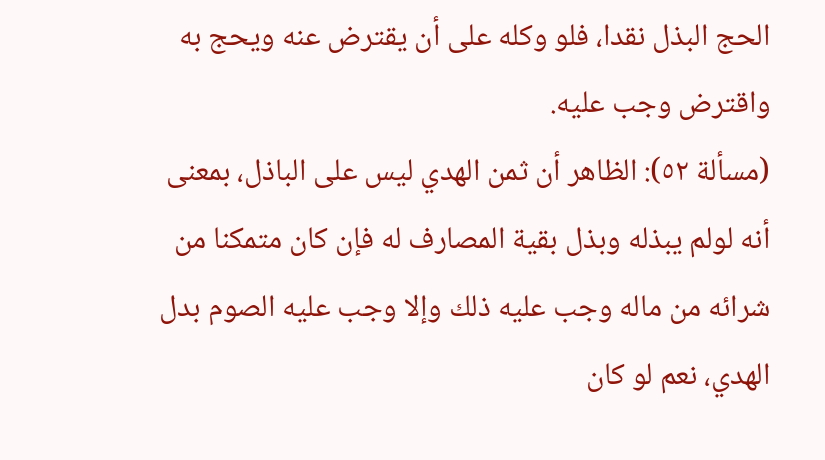الحج البذل نقدا، فلو وكله على أن يقترض عنه ويحج به واقترض وجب عليه.
(مسألة ٥٢): الظاهر أن ثمن الهدي ليس على الباذل، بمعنى أنه لولم يبذله وبذل بقية المصارف له فإن كان متمكنا من شرائه من ماله وجب عليه ذلك وإلا وجب عليه الصوم بدل الهدي، نعم لو كان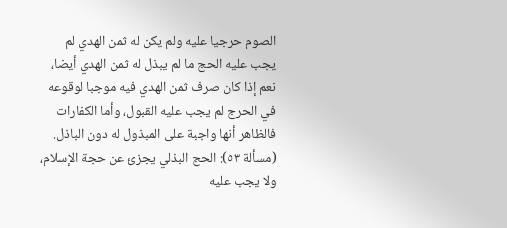الصوم حرجيا عليه ولم يكن له ثمن الهدي لم يجب عليه الحج ما لم يبذل له ثمن الهدي أيضا، نعم إذا كان صرف ثمن الهدي فيه موجبا لوقوعه في الحرج لم يجب عليه القبول، وأما الكفارات فالظاهر أنها واجبة على المبذول له دون الباذل.
(مسألة ٥٣): الحج البذلي يجزئ عن حجة الإسلام، ولا يجب عليه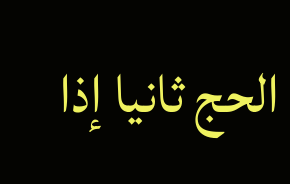الحج ثانيا إذا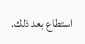استطاع بعد ذلك.